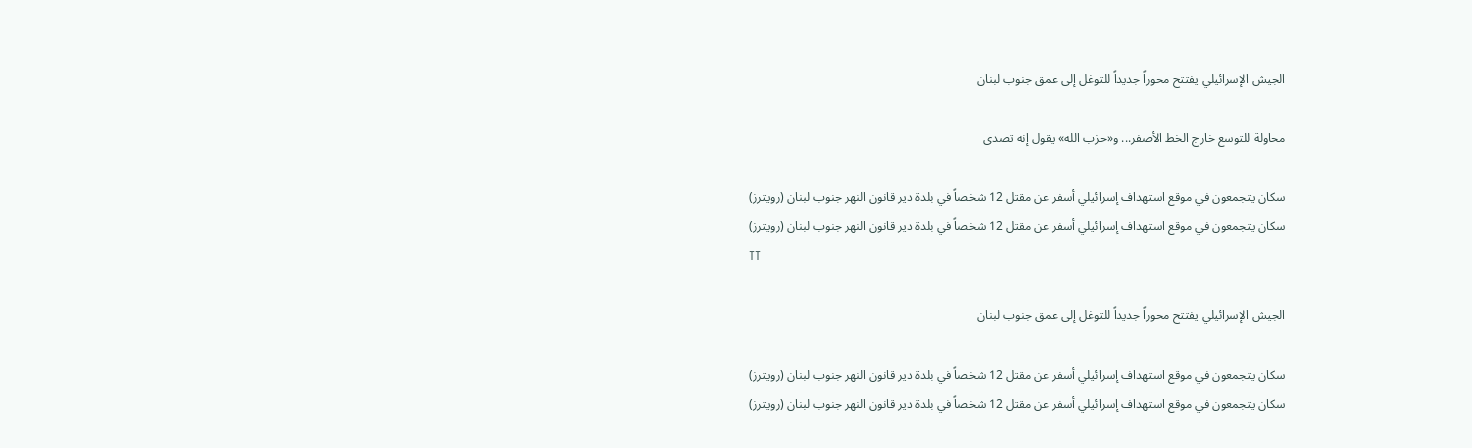الجيش الإسرائيلي يفتتح محوراً جديداً للتوغل إلى عمق جنوب لبنان

محاولة للتوسع خارج الخط الأصفر... و«حزب الله» يقول إنه تصدى

سكان يتجمعون في موقع استهداف إسرائيلي أسفر عن مقتل 12 شخصاً في بلدة دير قانون النهر جنوب لبنان (رويترز)
سكان يتجمعون في موقع استهداف إسرائيلي أسفر عن مقتل 12 شخصاً في بلدة دير قانون النهر جنوب لبنان (رويترز)
TT

الجيش الإسرائيلي يفتتح محوراً جديداً للتوغل إلى عمق جنوب لبنان

سكان يتجمعون في موقع استهداف إسرائيلي أسفر عن مقتل 12 شخصاً في بلدة دير قانون النهر جنوب لبنان (رويترز)
سكان يتجمعون في موقع استهداف إسرائيلي أسفر عن مقتل 12 شخصاً في بلدة دير قانون النهر جنوب لبنان (رويترز)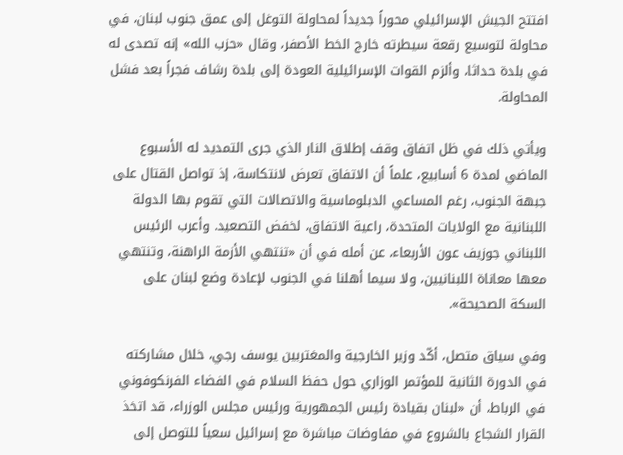افتتح الجيش الإسرائيلي محوراً جديداً لمحاولة التوغل إلى عمق جنوب لبنان، في محاولة لتوسيع رقعة سيطرته خارج الخط الأصفر، وقال «حزب الله» إنه تصدى له في بلدة حداثا، وألزم القوات الإسرائيلية العودة إلى بلدة رشاف فجراً بعد فشل المحاولة.

ويأتي ذلك في ظل اتفاق وقف إطلاق النار الذي جرى التمديد له الأسبوع الماضي لمدة 6 أسابيع، علماً أن الاتفاق تعرض لانتكاسة، إذ تواصل القتال على جبهة الجنوب، رغم المساعي الدبلوماسية والاتصالات التي تقوم بها الدولة اللبنانية مع الولايات المتحدة، راعية الاتفاق، لخفض التصعيد. وأعرب الرئيس اللبناني جوزيف عون الأربعاء، عن أمله في أن «تنتهي الأزمة الراهنة، وتنتهي معها معاناة اللبنانيين، ولا سيما أهلنا في الجنوب لإعادة وضع لبنان على السكة الصحيحة».

وفي سياق متصل، أكّد وزير الخارجية والمغتربين يوسف رجي، خلال مشاركته في الدورة الثانية للمؤتمر الوزاري حول حفظ السلام في الفضاء الفرنكوفوني في الرباط، أن «لبنان بقيادة رئيس الجمهورية ورئيس مجلس الوزراء، قد اتخذ القرار الشجاع بالشروع في مفاوضات مباشرة مع إسرائيل سعياً للتوصل إلى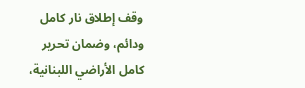وقف إطلاق نار كامل ودائم، وضمان تحرير كامل الأراضي اللبنانية،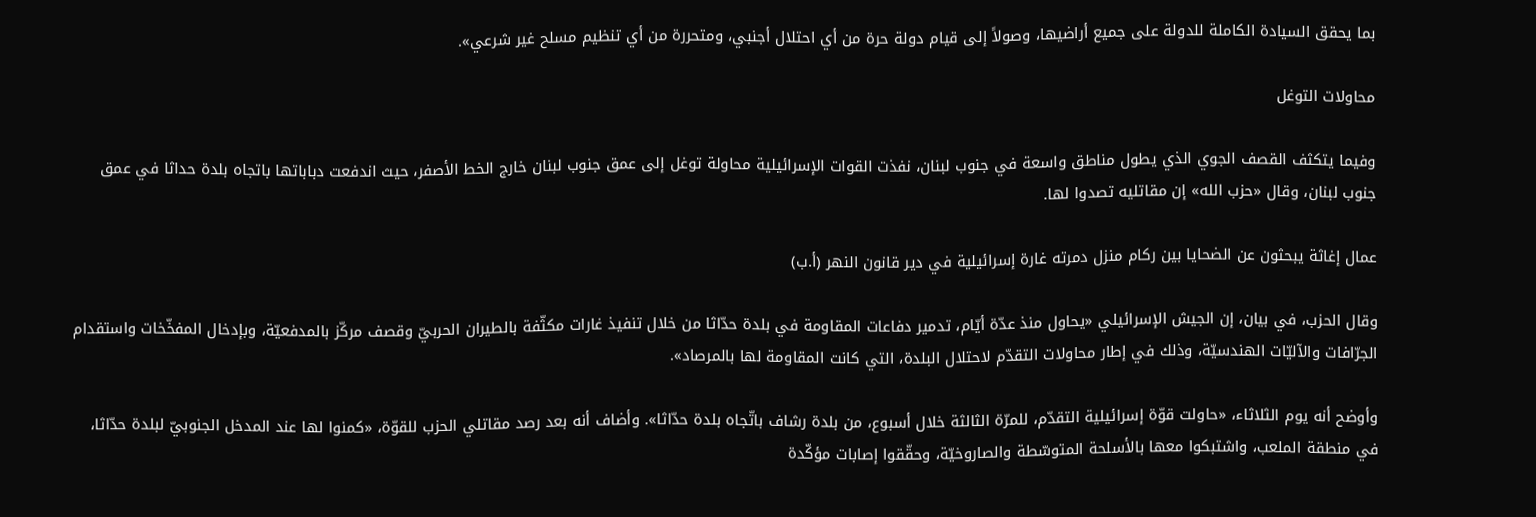بما يحقق السيادة الكاملة للدولة على جميع أراضيها، وصولاً إلى قيام دولة حرة من أي احتلال أجنبي، ومتحررة من أي تنظيم مسلح غير شرعي».

محاولات التوغل

وفيما يتكثف القصف الجوي الذي يطول مناطق واسعة في جنوب لبنان، نفذت القوات الإسرائيلية محاولة توغل إلى عمق جنوب لبنان خارج الخط الأصفر، حيث اندفعت دباباتها باتجاه بلدة حداثا في عمق جنوب لبنان، وقال «حزب الله» إن مقاتليه تصدوا لها.

عمال إغاثة يبحثون عن الضحايا بين ركام منزل دمرته غارة إسرائيلية في دير قانون النهر (أ.ب)

وقال الحزب، في بيان، إن الجيش الإسرائيلي «يحاول منذ عدّة أيّام، تدمير دفاعات المقاومة في بلدة حدّاثا من خلال تنفيذ غارات مكثّفة بالطيران الحربيّ وقصف مركّز بالمدفعيّة، وبإدخال المفخّخات واستقدام الجرّافات والآليّات الهندسيّة، وذلك في إطار محاولات التقدّم لاحتلال البلدة، التي كانت المقاومة لها بالمرصاد».

وأوضح أنه يوم الثلاثاء، «حاولت قوّة إسرائيلية التقدّم، للمرّة الثالثة خلال أسبوع، من بلدة رشاف باتّجاه بلدة حدّاثا». وأضاف أنه بعد رصد مقاتلي الحزب للقوّة، «كمنوا لها عند المدخل الجنوبيّ لبلدة حدّاثا، في منطقة الملعب، واشتبكوا معها بالأسلحة المتوسّطة والصاروخيّة، وحقّقوا إصابات مؤكّدة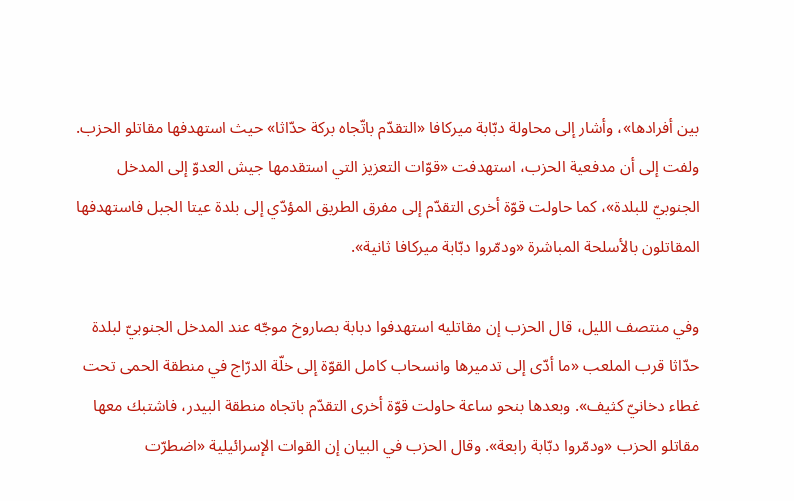بين أفرادها»، وأشار إلى محاولة دبّابة ميركافا «التقدّم باتّجاه بركة حدّاثا» حيث استهدفها مقاتلو الحزب. ولفت إلى أن مدفعية الحزب، استهدفت «قوّات التعزيز التي استقدمها جيش العدوّ إلى المدخل الجنوبيّ للبلدة»، كما حاولت قوّة أخرى التقدّم إلى مفرق الطريق المؤدّي إلى بلدة عيتا الجبل فاستهدفها المقاتلون بالأسلحة المباشرة «ودمّروا دبّابة ميركافا ثانية».

وفي منتصف الليل، قال الحزب إن مقاتليه استهدفوا دبابة بصاروخ موجّه عند المدخل الجنوبيّ لبلدة حدّاثا قرب الملعب «ما أدّى إلى تدميرها وانسحاب كامل القوّة إلى خلّة الدرّاج في منطقة الحمى تحت غطاء دخانيّ كثيف». وبعدها بنحو ساعة حاولت قوّة أخرى التقدّم باتجاه منطقة البيدر، فاشتبك معها مقاتلو الحزب «ودمّروا دبّابة رابعة». وقال الحزب في البيان إن القوات الإسرائيلية «اضطرّت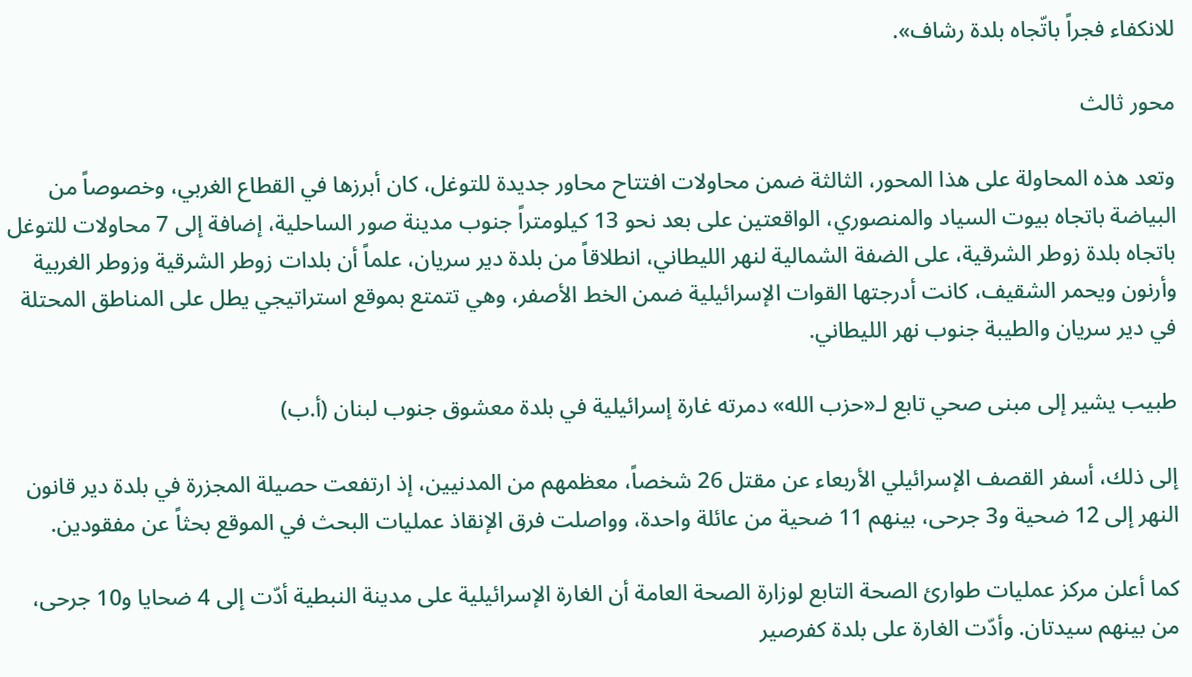للانكفاء فجراً باتّجاه بلدة رشاف».

محور ثالث

وتعد هذه المحاولة على هذا المحور، الثالثة ضمن محاولات افتتاح محاور جديدة للتوغل، كان أبرزها في القطاع الغربي، وخصوصاً من البياضة باتجاه بيوت السياد والمنصوري، الواقعتين على بعد نحو 13 كيلومتراً جنوب مدينة صور الساحلية، إضافة إلى 7 محاولات للتوغل باتجاه بلدة زوطر الشرقية، على الضفة الشمالية لنهر الليطاني، انطلاقاً من بلدة دير سريان، علماً أن بلدات زوطر الشرقية وزوطر الغربية وأرنون ويحمر الشقيف، كانت أدرجتها القوات الإسرائيلية ضمن الخط الأصفر، وهي تتمتع بموقع استراتيجي يطل على المناطق المحتلة في دير سريان والطيبة جنوب نهر الليطاني.

طبيب يشير إلى مبنى صحي تابع لـ«حزب الله» دمرته غارة إسرائيلية في بلدة معشوق جنوب لبنان (أ.ب)

إلى ذلك، أسفر القصف الإسرائيلي الأربعاء عن مقتل 26 شخصاً، معظمهم من المدنيين، إذ ارتفعت حصيلة المجزرة في بلدة دير قانون النهر إلى 12 ضحية و3 جرحى، بينهم 11 ضحية من عائلة واحدة، وواصلت فرق الإنقاذ عمليات البحث في الموقع بحثاً عن مفقودين.

كما أعلن مركز عمليات طوارئ الصحة التابع لوزارة الصحة العامة أن الغارة الإسرائيلية على مدينة النبطية أدّت إلى 4 ضحايا و10 جرحى، من بينهم سيدتان. وأدّت الغارة على بلدة كفرصير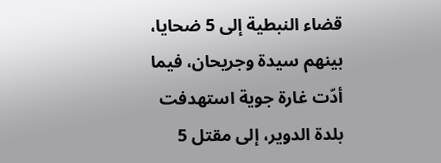قضاء النبطية إلى 5 ضحايا، بينهم سيدة وجريحان، فيما أدّت غارة جوية استهدفت بلدة الدوير، إلى مقتل 5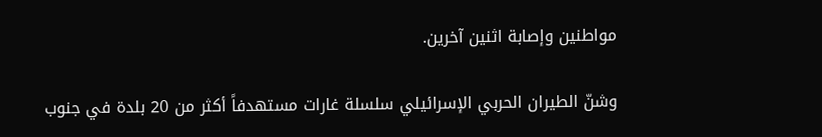مواطنين وإصابة اثنين آخرين.

وشنّ الطيران الحربي الإسرائيلي سلسلة غارات مستهدفاً أكثر من 20 بلدة في جنوب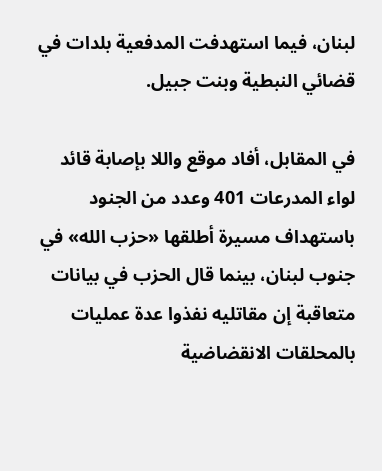لبنان، فيما استهدفت المدفعية بلدات في قضائي النبطية وبنت جبيل.

في المقابل، أفاد موقع واللا بإصابة قائد لواء المدرعات 401 وعدد من الجنود باستهداف مسيرة أطلقها «حزب الله» في جنوب لبنان، بينما قال الحزب في بيانات متعاقبة إن مقاتليه نفذوا عدة عمليات بالمحلقات الانقضاضية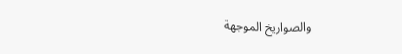والصواريخ الموجهة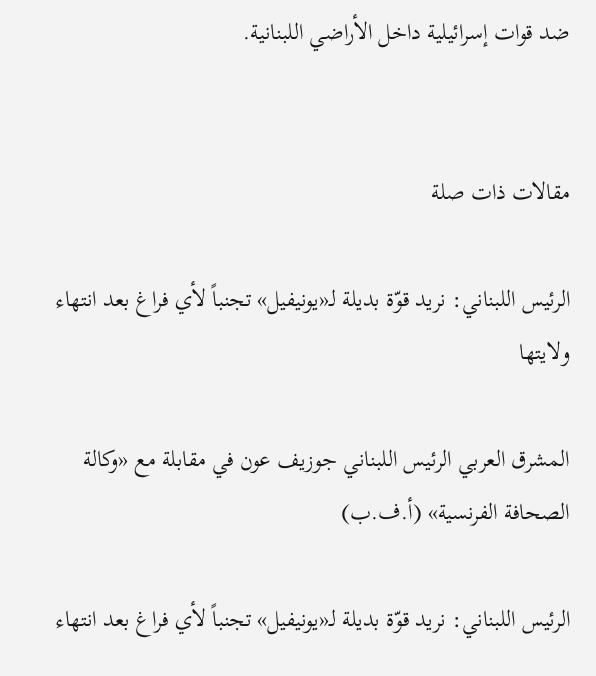ضد قوات إسرائيلية داخل الأراضي اللبنانية.


مقالات ذات صلة

الرئيس اللبناني: نريد قوّة بديلة لـ«يونيفيل» تجنباً لأي فراغ بعد انتهاء ولايتها

المشرق العربي الرئيس اللبناني جوزيف عون في مقابلة مع «وكالة الصحافة الفرنسية» (أ.ف.ب)

الرئيس اللبناني: نريد قوّة بديلة لـ«يونيفيل» تجنباً لأي فراغ بعد انتهاء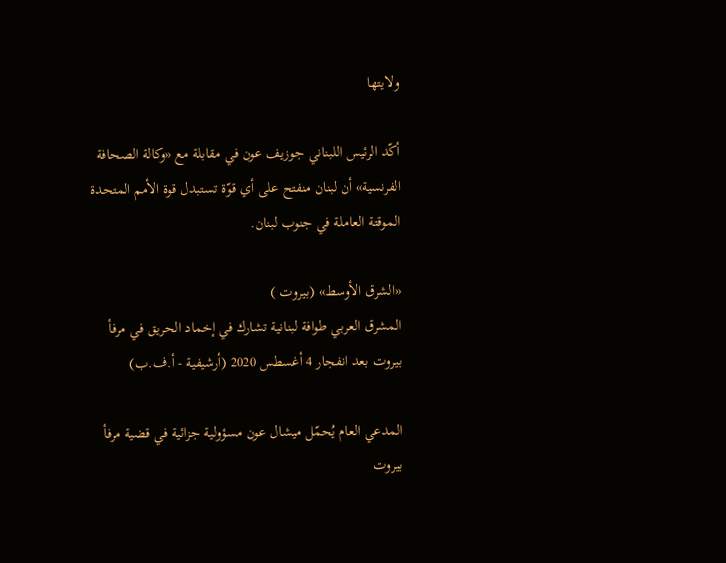ولايتها

أكّد الرئيس اللبناني جوزيف عون في مقابلة مع «وكالة الصحافة الفرنسية» أن لبنان منفتح على أي قوّة تستبدل قوة الأمم المتحدة الموقتة العاملة في جنوب لبنان.

«الشرق الأوسط» (بيروت )
المشرق العربي طوافة لبنانية تشارك في إخماد الحريق في مرفأ بيروت بعد انفجار 4 أغسطس 2020 (أرشيفية - أ.ف.ب)

المدعي العام يُحمّل ميشال عون مسؤولية جزائية في قضية مرفأ بيروت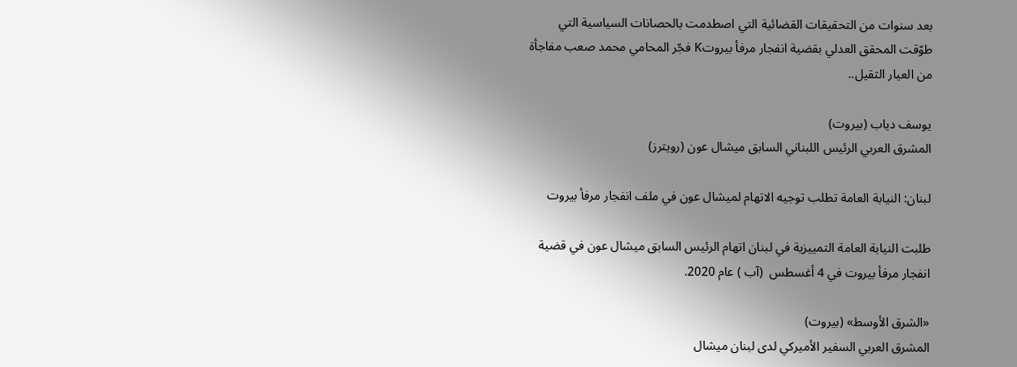بعد سنوات من التحقيقات القضائية التي اصطدمت بالحصانات السياسية التي طوّقت المحقق العدلي بقضية انفجار مرفأ بيروتK فجّر المحامي محمد صعب مفاجأة من العيار الثقيل..

يوسف دياب (بيروت)
المشرق العربي الرئيس اللبناني السابق ميشال عون (رويترز)

لبنان: النيابة العامة تطلب توجيه الاتهام لميشال عون في ملف انفجار مرفأ بيروت

طلبت النيابة العامة التمييزية في لبنان اتهام الرئيس السابق ميشال عون في قضية انفجار مرفأ بيروت في 4 أغسطس  (آب ) عام 2020.

«الشرق الأوسط» (بيروت)
المشرق العربي السفير الأميركي لدى لبنان ميشال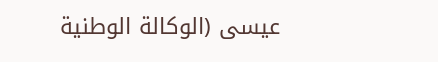عيسى (الوكالة الوطنية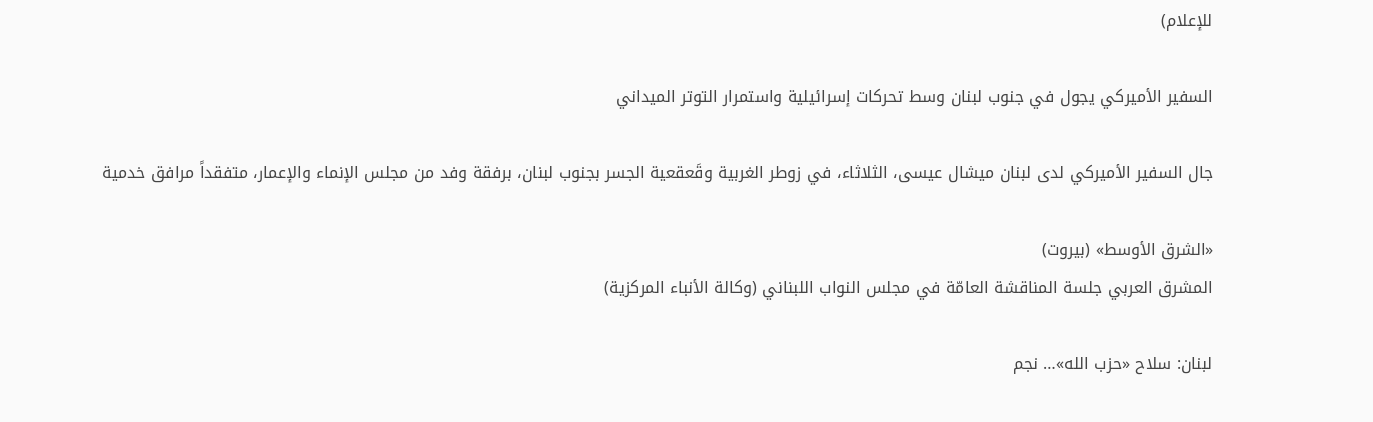للإعلام)

السفير الأميركي يجول في جنوب لبنان وسط تحركات إسرائيلية واستمرار التوتر الميداني

جال السفير الأميركي لدى لبنان ميشال عيسى، الثلاثاء، في زوطر الغربية وقَعقعية الجسر بجنوب لبنان، برفقة وفد من مجلس الإنماء والإعمار، متفقداً مرافق خدمية

«الشرق الأوسط» (بيروت)
المشرق العربي جلسة المناقشة العامّة في مجلس النواب اللبناني (وكالة الأنباء المركزية)

لبنان: سلاح «حزب الله»… نجم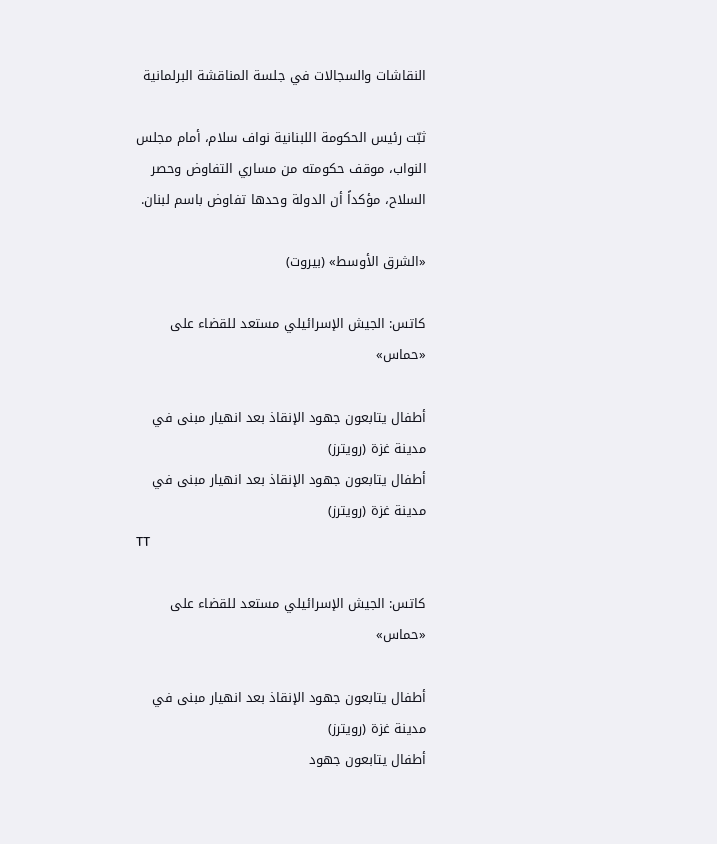النقاشات والسجالات في جلسة المناقشة البرلمانية

ثبّت رئيس الحكومة اللبنانية نواف سلام، أمام مجلس النواب، موقف حكومته من مساري التفاوض وحصر السلاح، مؤكداً أن الدولة وحدها تفاوض باسم لبنان.

«الشرق الأوسط» (بيروت)

كاتس: الجيش الإسرائيلي مستعد للقضاء على «حماس»

أطفال يتابعون جهود الإنقاذ بعد انهيار مبنى في مدينة غزة (رويترز)
أطفال يتابعون جهود الإنقاذ بعد انهيار مبنى في مدينة غزة (رويترز)
TT

كاتس: الجيش الإسرائيلي مستعد للقضاء على «حماس»

أطفال يتابعون جهود الإنقاذ بعد انهيار مبنى في مدينة غزة (رويترز)
أطفال يتابعون جهود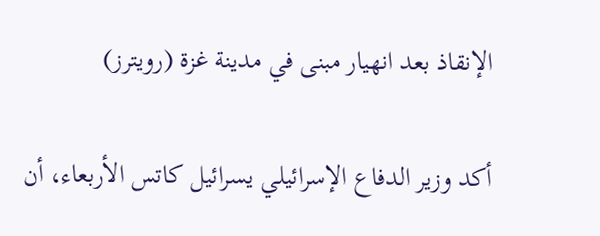الإنقاذ بعد انهيار مبنى في مدينة غزة (رويترز)

أكد وزير الدفاع الإسرائيلي يسرائيل كاتس الأربعاء، أن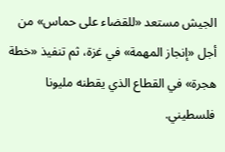الجيش مستعد «للقضاء على حماس» من أجل «إنجاز المهمة» في غزة، ثم تنفيذ «خطة هجرة» في القطاع الذي يقطنه مليونا فلسطيني.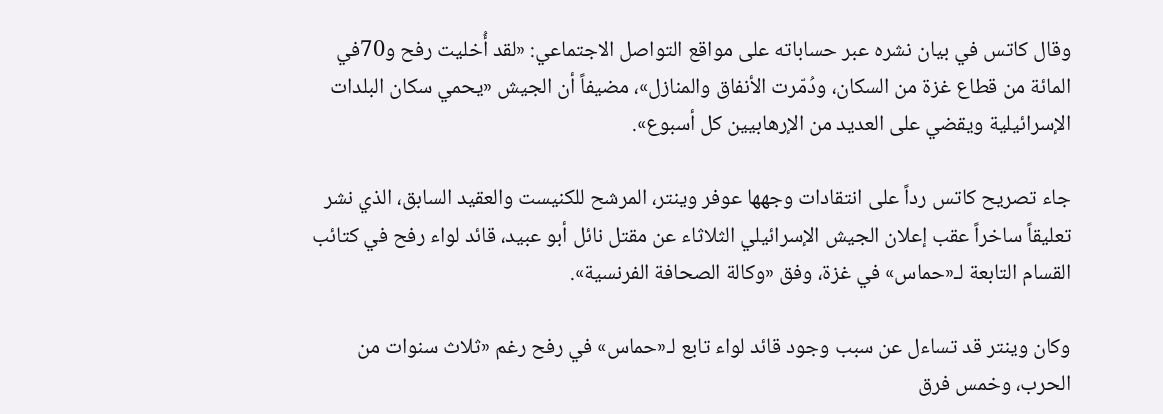وقال كاتس في بيان نشره عبر حساباته على مواقع التواصل الاجتماعي: «لقد أُخليت رفح و70في المائة من قطاع غزة من السكان، ودُمّرت الأنفاق والمنازل»، مضيفاً أن الجيش «يحمي سكان البلدات الإسرائيلية ويقضي على العديد من الإرهابيين كل أسبوع».

جاء تصريح كاتس رداً على انتقادات وجهها عوفر وينتر، المرشح للكنيست والعقيد السابق، الذي نشر تعليقاً ساخراً عقب إعلان الجيش الإسرائيلي الثلاثاء عن مقتل نائل أبو عبيد، قائد لواء رفح في كتائب القسام التابعة لـ«حماس» في غزة، وفق «وكالة الصحافة الفرنسية».

وكان وينتر قد تساءل عن سبب وجود قائد لواء تابع لـ«حماس» في رفح رغم «ثلاث سنوات من الحرب، وخمس فرق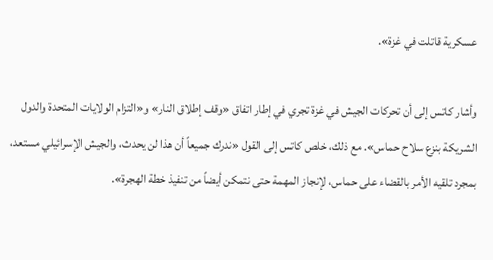عسكرية قاتلت في غزة».

وأشار كاتس إلى أن تحركات الجيش في غزة تجري في إطار اتفاق «وقف إطلاق النار» و«التزام الولايات المتحدة والدول الشريكة بنزع سلاح حماس». مع ذلك، خلص كاتس إلى القول «ندرك جميعاً أن هذا لن يحدث، والجيش الإسرائيلي مستعد، بمجرد تلقيه الأمر بالقضاء على حماس، لإنجاز المهمة حتى نتمكن أيضاً من تنفيذ خطة الهجرة».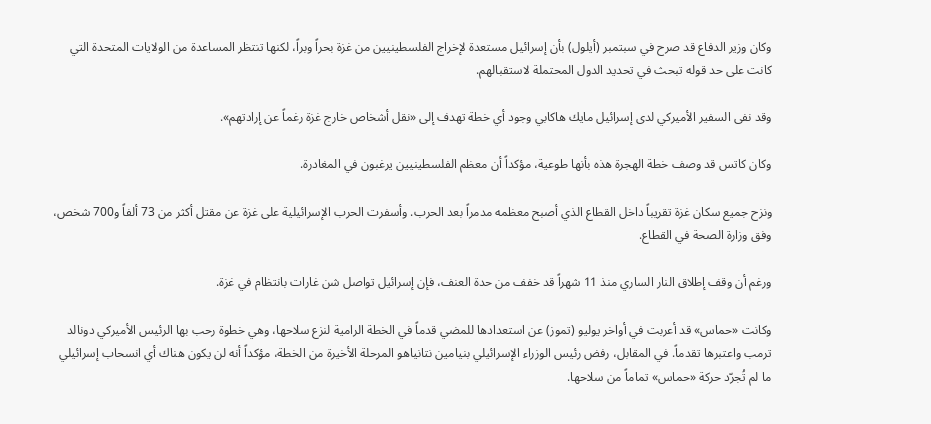وكان وزير الدفاع قد صرح في سبتمبر (أيلول) بأن إسرائيل مستعدة لإخراج الفلسطينيين من غزة بحراً وبراً، لكنها تنتظر المساعدة من الولايات المتحدة التي كانت على حد قوله تبحث في تحديد الدول المحتملة لاستقبالهم.

وقد نفى السفير الأميركي لدى إسرائيل مايك هاكابي وجود أي خطة تهدف إلى «نقل أشخاص خارج غزة رغماً عن إرادتهم».

وكان كاتس قد وصف خطة الهجرة هذه بأنها طوعية، مؤكداً أن معظم الفلسطينيين يرغبون في المغادرة.

ونزح جميع سكان غزة تقريباً داخل القطاع الذي أصبح معظمه مدمراً بعد الحرب. وأسفرت الحرب الإسرائيلية على غزة عن مقتل أكثر من 73 ألفاً و700 شخص، وفق وزارة الصحة في القطاع.

ورغم أن وقف إطلاق النار الساري منذ 11 شهراً قد خفف من حدة العنف، فإن إسرائيل تواصل شن غارات بانتظام في غزة.

وكانت «حماس» قد أعربت في أواخر يوليو (تموز) عن استعدادها للمضي قدماً في الخطة الرامية لنزع سلاحها، وهي خطوة رحب بها الرئيس الأميركي دونالد ترمب واعتبرها تقدماً. في المقابل، رفض رئيس الوزراء الإسرائيلي بنيامين نتانياهو المرحلة الأخيرة من الخطة، مؤكداً أنه لن يكون هناك أي انسحاب إسرائيلي ما لم تُجرّد حركة «حماس» تماماً من سلاحها.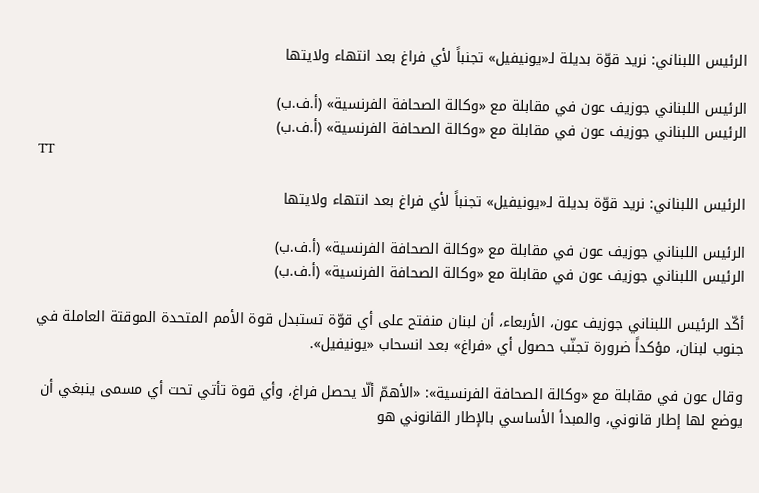الرئيس اللبناني: نريد قوّة بديلة لـ«يونيفيل» تجنباً لأي فراغ بعد انتهاء ولايتها

الرئيس اللبناني جوزيف عون في مقابلة مع «وكالة الصحافة الفرنسية» (أ.ف.ب)
الرئيس اللبناني جوزيف عون في مقابلة مع «وكالة الصحافة الفرنسية» (أ.ف.ب)
TT

الرئيس اللبناني: نريد قوّة بديلة لـ«يونيفيل» تجنباً لأي فراغ بعد انتهاء ولايتها

الرئيس اللبناني جوزيف عون في مقابلة مع «وكالة الصحافة الفرنسية» (أ.ف.ب)
الرئيس اللبناني جوزيف عون في مقابلة مع «وكالة الصحافة الفرنسية» (أ.ف.ب)

أكّد الرئيس اللبناني جوزيف عون، الأربعاء، أن لبنان منفتح على أي قوّة تستبدل قوة الأمم المتحدة الموقتة العاملة في جنوب لبنان، مؤكداً ضرورة تجنّب حصول أي «فراغ» بعد انسحاب «يونيفيل».

وقال عون في مقابلة مع «وكالة الصحافة الفرنسية»: «الأهمّ ألّا يحصل فراغ، وأي قوة تأتي تحت أي مسمى ينبغي أن يوضع لها إطار قانوني، والمبدأ الأساسي بالإطار القانوني هو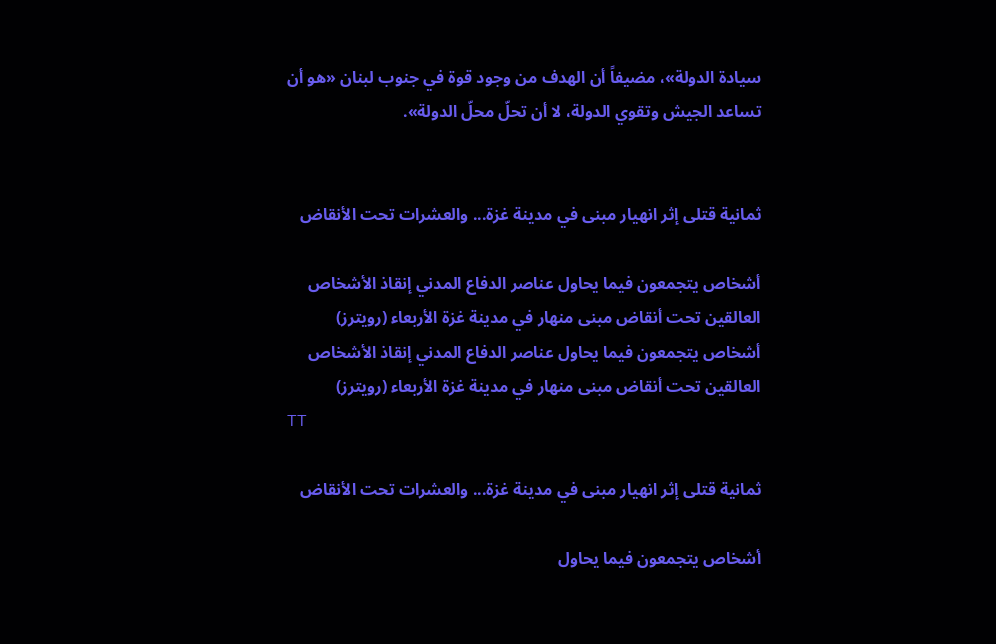سيادة الدولة»، مضيفاً أن الهدف من وجود قوة في جنوب لبنان «هو أن تساعد الجيش وتقوي الدولة، لا أن تحلّ محلّ الدولة».


ثمانية قتلى إثر انهيار مبنى في مدينة غزة... والعشرات تحت الأنقاض

أشخاص يتجمعون فيما يحاول عناصر الدفاع المدني إنقاذ الأشخاص العالقين تحت أنقاض مبنى منهار في مدينة غزة الأربعاء (رويترز)
أشخاص يتجمعون فيما يحاول عناصر الدفاع المدني إنقاذ الأشخاص العالقين تحت أنقاض مبنى منهار في مدينة غزة الأربعاء (رويترز)
TT

ثمانية قتلى إثر انهيار مبنى في مدينة غزة... والعشرات تحت الأنقاض

أشخاص يتجمعون فيما يحاول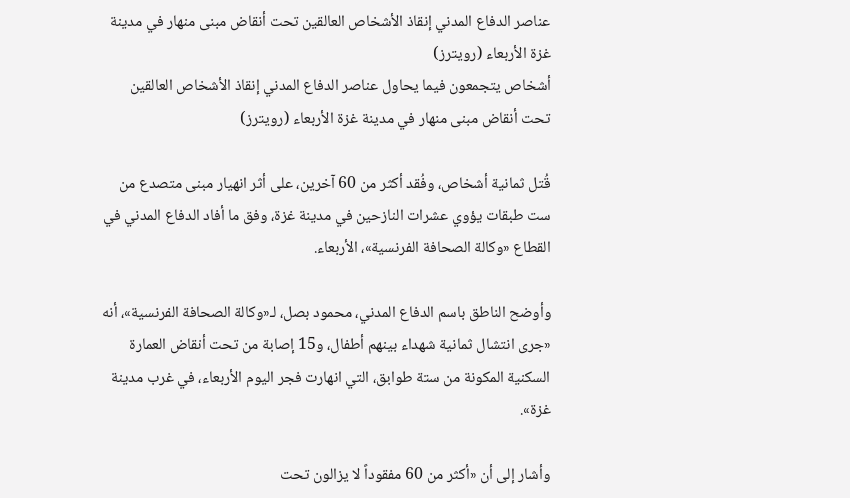عناصر الدفاع المدني إنقاذ الأشخاص العالقين تحت أنقاض مبنى منهار في مدينة غزة الأربعاء (رويترز)
أشخاص يتجمعون فيما يحاول عناصر الدفاع المدني إنقاذ الأشخاص العالقين تحت أنقاض مبنى منهار في مدينة غزة الأربعاء (رويترز)

قُتل ثمانية أشخاص، وفُقد أكثر من 60 آخرين، على أثر انهيار مبنى متصدع من ست طبقات يؤوي عشرات النازحين في مدينة غزة، وفق ما أفاد الدفاع المدني في القطاع «وكالة الصحافة الفرنسية»، الأربعاء.

وأوضح الناطق باسم الدفاع المدني، محمود بصل، لـ«وكالة الصحافة الفرنسية»، أنه «جرى انتشال ثمانية شهداء بينهم أطفال، و15 إصابة من تحت أنقاض العمارة السكنية المكونة من ستة طوابق، التي انهارت فجر اليوم الأربعاء، في غرب مدينة غزة».

وأشار إلى أن «أكثر من 60 مفقوداً لا يزالون تحت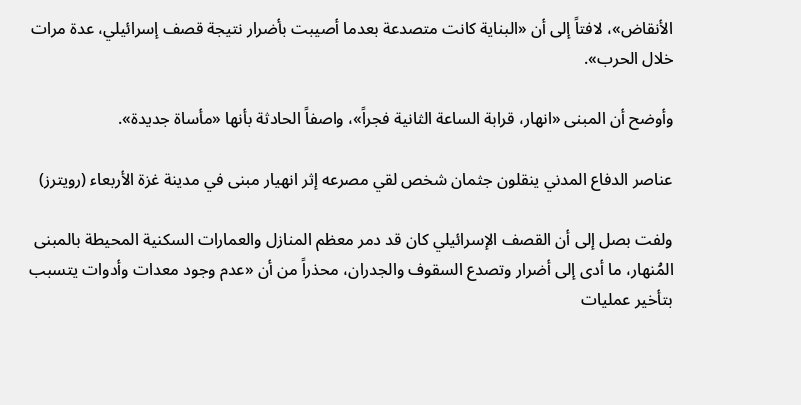الأنقاض»، لافتاً إلى أن «البناية كانت متصدعة بعدما أصيبت بأضرار نتيجة قصف إسرائيلي، عدة مرات خلال الحرب».

وأوضح أن المبنى «انهار، قرابة الساعة الثانية فجراً»، واصفاً الحادثة بأنها «مأساة جديدة».

عناصر الدفاع المدني ينقلون جثمان شخص لقي مصرعه إثر انهيار مبنى في مدينة غزة الأربعاء (رويترز)

ولفت بصل إلى أن القصف الإسرائيلي كان قد دمر معظم المنازل والعمارات السكنية المحيطة بالمبنى المُنهار، ما أدى إلى أضرار وتصدع السقوف والجدران، محذراً من أن «عدم وجود معدات وأدوات يتسبب بتأخير عمليات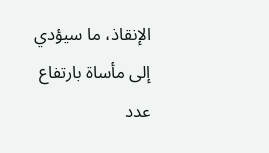الإنقاذ، ما سيؤدي إلى مأساة بارتفاع عدد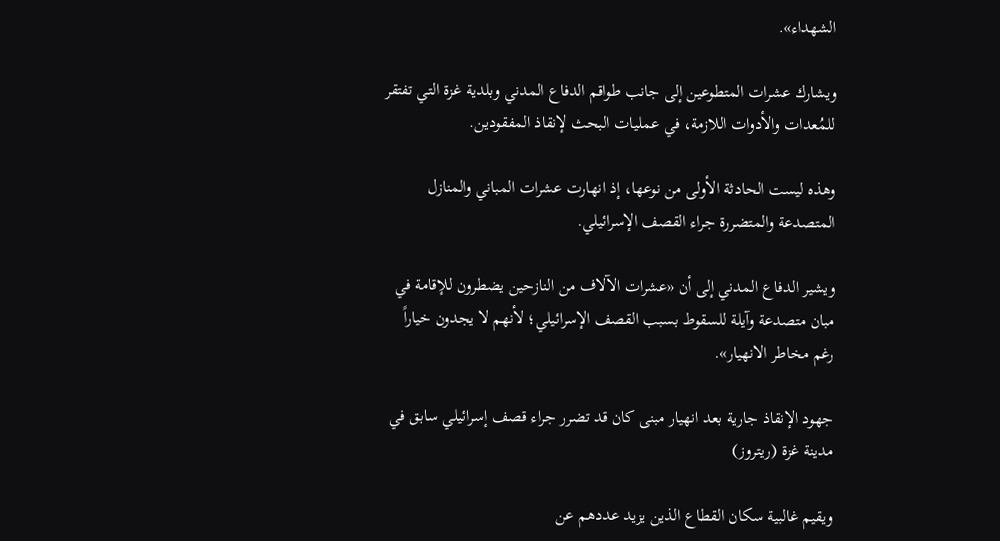الشهداء».

ويشارك عشرات المتطوعين إلى جانب طواقم الدفاع المدني وبلدية غزة التي تفتقر للمُعدات والأدوات اللازمة، في عمليات البحث لإنقاذ المفقودين.

وهذه ليست الحادثة الأولى من نوعها، إذ انهارت عشرات المباني والمنازل المتصدعة والمتضررة جراء القصف الإسرائيلي.

ويشير الدفاع المدني إلى أن «عشرات الآلاف من النازحين يضطرون للإقامة في مبان متصدعة وآيلة للسقوط بسبب القصف الإسرائيلي؛ لأنهم لا يجدون خياراً رغم مخاطر الانهيار».

جهود الإنقاذ جارية بعد انهيار مبنى كان قد تضرر جراء قصف إسرائيلي سابق في مدينة غزة (ريتروز)

ويقيم غالبية سكان القطاع الذين يزيد عددهم عن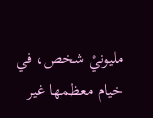مليونيْ شخص، في خيام معظمها غير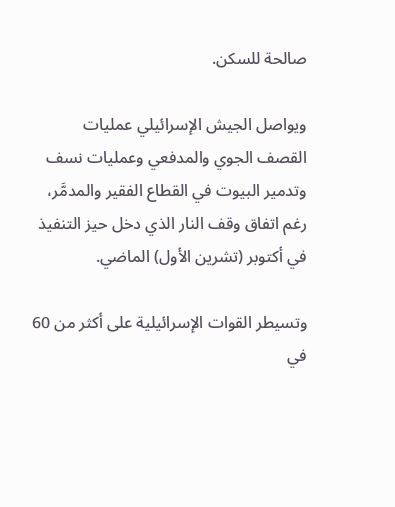صالحة للسكن.

ويواصل الجيش الإسرائيلي عمليات القصف الجوي والمدفعي وعمليات نسف وتدمير البيوت في القطاع الفقير والمدمَّر، رغم اتفاق وقف النار الذي دخل حيز التنفيذ في أكتوبر (تشرين الأول) الماضي.

وتسيطر القوات الإسرائيلية على أكثر من 60 في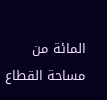المائة من مساحة القطاع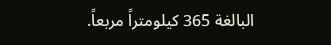البالغة 365 كيلومتراً مربعاً.